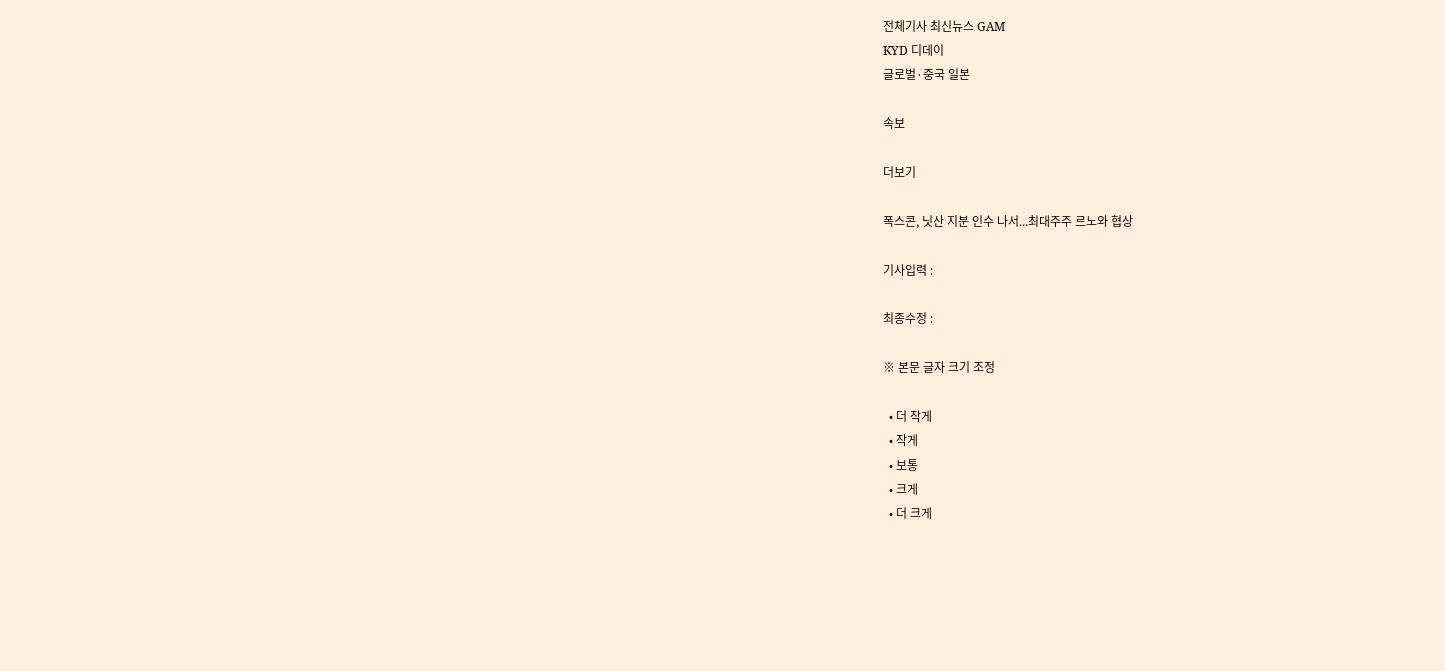전체기사 최신뉴스 GAM
KYD 디데이
글로벌·중국 일본

속보

더보기

폭스콘, 닛산 지분 인수 나서...최대주주 르노와 협상

기사입력 :

최종수정 :

※ 본문 글자 크기 조정

  • 더 작게
  • 작게
  • 보통
  • 크게
  • 더 크게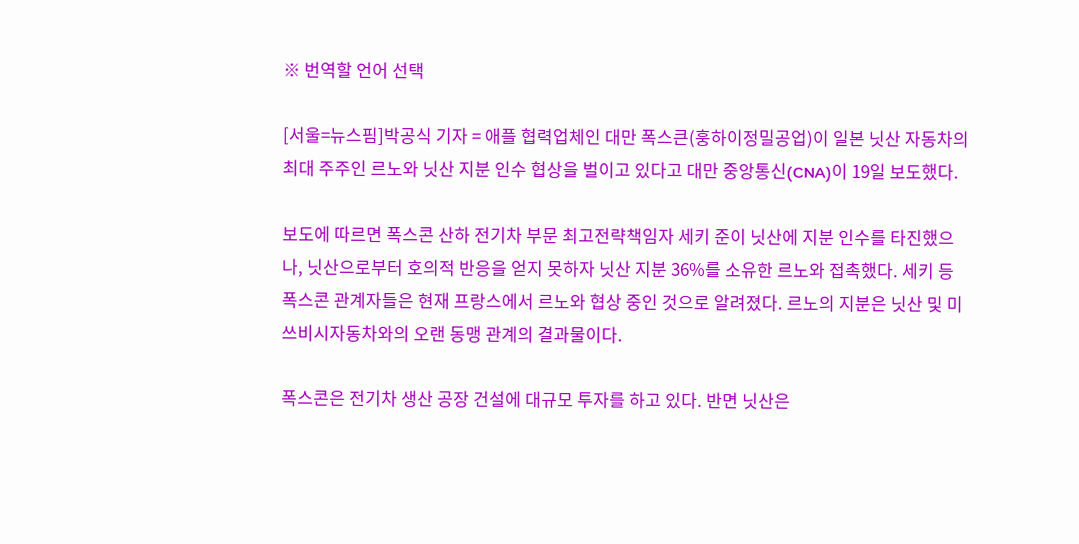※ 번역할 언어 선택

[서울=뉴스핌]박공식 기자 = 애플 협력업체인 대만 폭스큰(훙하이정밀공업)이 일본 닛산 자동차의 최대 주주인 르노와 닛산 지분 인수 협상을 벌이고 있다고 대만 중앙통신(CNA)이 19일 보도했다.

보도에 따르면 폭스콘 산하 전기차 부문 최고전략책임자 세키 준이 닛산에 지분 인수를 타진했으나, 닛산으로부터 호의적 반응을 얻지 못하자 닛산 지분 36%를 소유한 르노와 접촉했다. 세키 등 폭스콘 관계자들은 현재 프랑스에서 르노와 협상 중인 것으로 알려졌다. 르노의 지분은 닛산 및 미쓰비시자동차와의 오랜 동맹 관계의 결과물이다.

폭스콘은 전기차 생산 공장 건설에 대규모 투자를 하고 있다. 반면 닛산은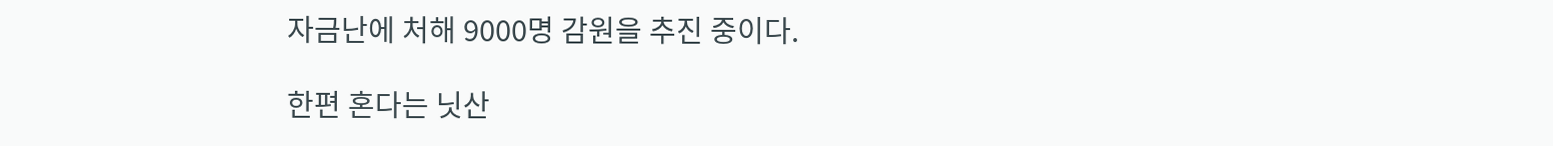자금난에 처해 9000명 감원을 추진 중이다.

한편 혼다는 닛산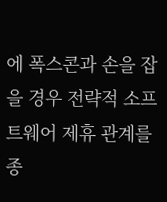에 폭스콘과 손을 잡을 경우 전략적 소프트웨어 제휴 관계를 종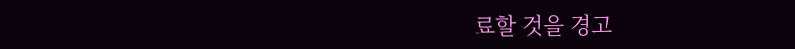료할 것을 경고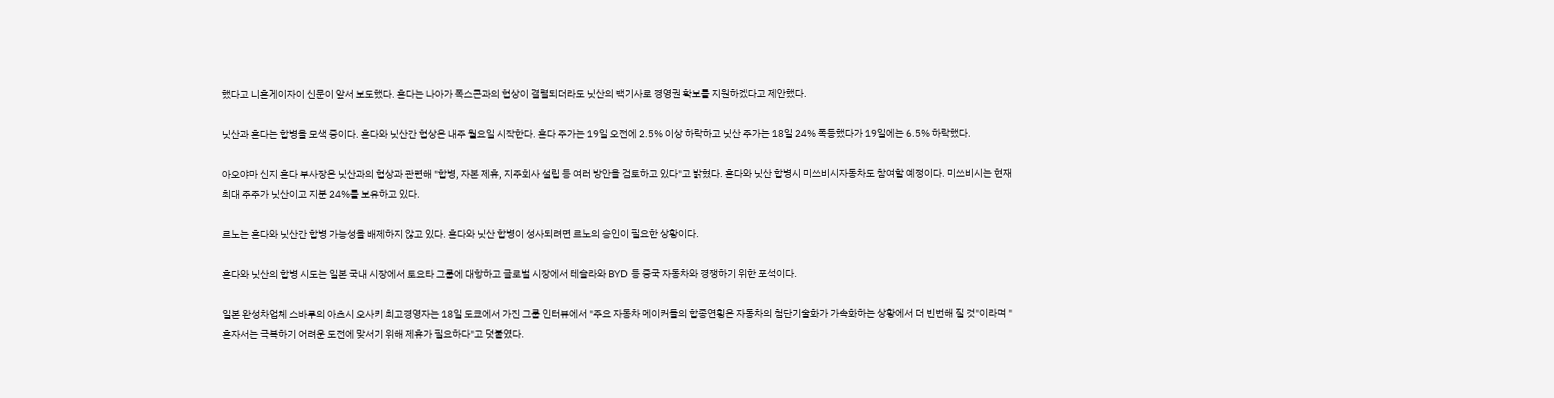했다고 니혼게이자이 신문이 앞서 보도했다. 혼다는 나아가 폭스콘과의 협상이 결렬되더라도 닛산의 백기사로 경영권 확보를 지원하겠다고 제안했다.

닛산과 혼다는 합병을 모색 중이다. 혼다와 닛산간 협상은 내주 월요일 시작한다. 혼다 주가는 19일 오전에 2.5% 이상 하락하고 닛산 주가는 18일 24% 폭등했다가 19일에는 6.5% 하락했다.

아오야마 신지 혼다 부사장은 닛산과의 협상과 관련해 "합병, 자본 제휴, 지주회사 설립 등 여러 방안을 검토하고 있다"고 밝혔다. 혼다와 닛산 합병시 미쓰비시자동차도 참여할 예정이다. 미쓰비시는 현재 최대 주주가 닛산이고 지분 24%를 보유하고 있다.

르노는 혼다와 닛산간 합병 가능성을 배제하지 않고 있다. 혼다와 닛산 합병이 성사되려면 르노의 승인이 필요한 상황이다.

혼다와 닛산의 합병 시도는 일본 국내 시장에서 토요타 그룹에 대항하고 글로벌 시장에서 테슬라와 BYD 등 중국 자동차와 경쟁하기 위한 포석이다.

일본 완성차업체 스바루의 아츠시 오사키 최고경영자는 18일 도쿄에서 가진 그룹 인터뷰에서 "주요 자동차 메이커들의 합종연횡은 자동차의 첨단기술화가 가속화하는 상황에서 더 빈번해 질 것"이라며 "혼자서는 극복하기 어려운 도전에 맞서기 위해 제휴가 필요하다"고 덧붙였다.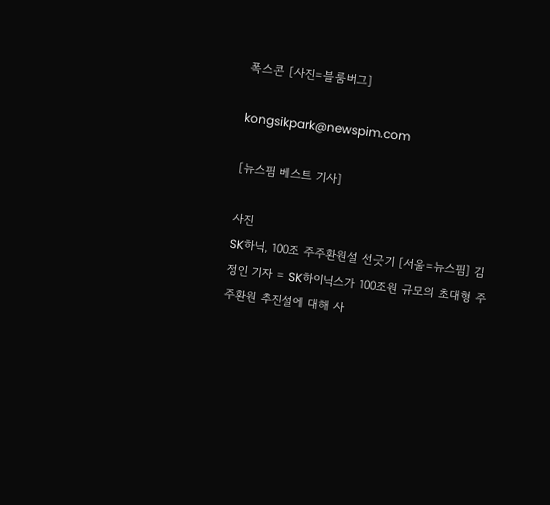폭스콘 [사진=블룸버그]

kongsikpark@newspim.com

[뉴스핌 베스트 기사]

사진
SK하닉, 100조 주주환원설 선긋기 [서울=뉴스핌] 김정인 기자 = SK하이닉스가 100조원 규모의 초대형 주주환원 추진설에 대해 사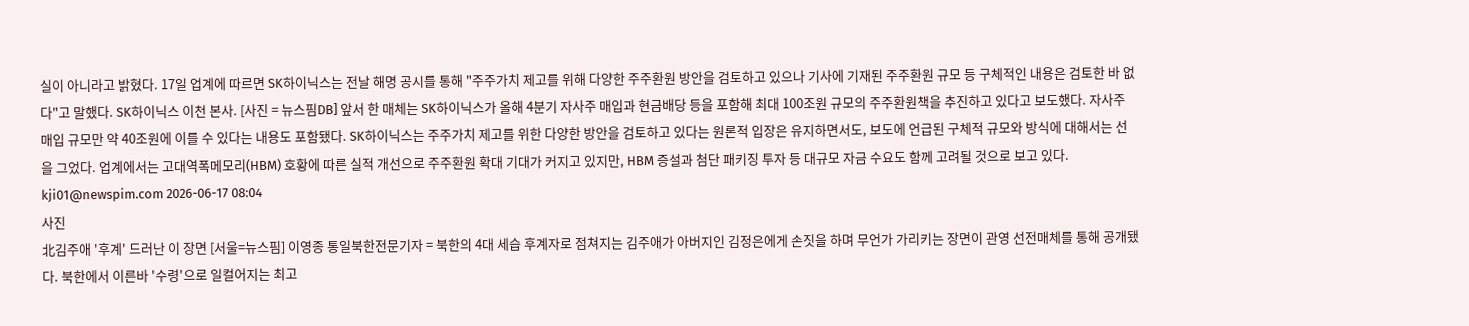실이 아니라고 밝혔다. 17일 업계에 따르면 SK하이닉스는 전날 해명 공시를 통해 "주주가치 제고를 위해 다양한 주주환원 방안을 검토하고 있으나 기사에 기재된 주주환원 규모 등 구체적인 내용은 검토한 바 없다"고 말했다. SK하이닉스 이천 본사. [사진 = 뉴스핌DB] 앞서 한 매체는 SK하이닉스가 올해 4분기 자사주 매입과 현금배당 등을 포함해 최대 100조원 규모의 주주환원책을 추진하고 있다고 보도했다. 자사주 매입 규모만 약 40조원에 이를 수 있다는 내용도 포함됐다. SK하이닉스는 주주가치 제고를 위한 다양한 방안을 검토하고 있다는 원론적 입장은 유지하면서도, 보도에 언급된 구체적 규모와 방식에 대해서는 선을 그었다. 업계에서는 고대역폭메모리(HBM) 호황에 따른 실적 개선으로 주주환원 확대 기대가 커지고 있지만, HBM 증설과 첨단 패키징 투자 등 대규모 자금 수요도 함께 고려될 것으로 보고 있다. kji01@newspim.com 2026-06-17 08:04
사진
北김주애 '후계' 드러난 이 장면 [서울=뉴스핌] 이영종 통일북한전문기자 = 북한의 4대 세습 후계자로 점쳐지는 김주애가 아버지인 김정은에게 손짓을 하며 무언가 가리키는 장면이 관영 선전매체를 통해 공개됐다. 북한에서 이른바 '수령'으로 일컬어지는 최고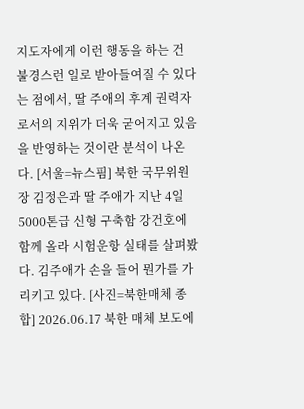지도자에게 이런 행동을 하는 건 불경스런 일로 받아들여질 수 있다는 점에서, 딸 주애의 후계 권력자로서의 지위가 더욱 굳어지고 있음을 반영하는 것이란 분석이 나온다. [서울=뉴스핌] 북한 국무위원장 김정은과 딸 주애가 지난 4일 5000톤급 신형 구축함 강건호에 함께 올라 시험운항 실태를 살펴봤다. 김주애가 손을 들어 뭔가를 가리키고 있다. [사진=북한매체 종합] 2026.06.17 북한 매체 보도에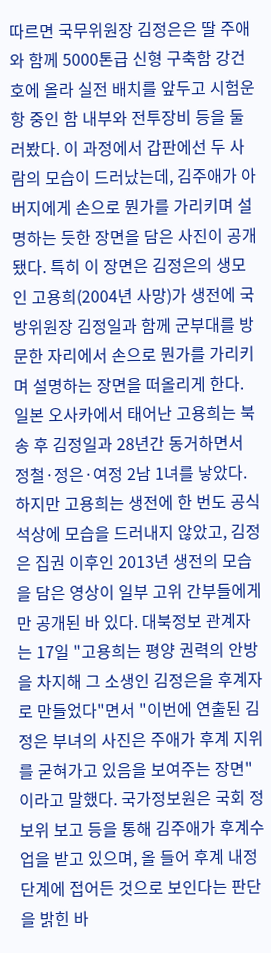따르면 국무위원장 김정은은 딸 주애와 함께 5000톤급 신형 구축함 강건호에 올라 실전 배치를 앞두고 시험운항 중인 함 내부와 전투장비 등을 둘러봤다. 이 과정에서 갑판에선 두 사람의 모습이 드러났는데, 김주애가 아버지에게 손으로 뭔가를 가리키며 설명하는 듯한 장면을 담은 사진이 공개됐다. 특히 이 장면은 김정은의 생모인 고용희(2004년 사망)가 생전에 국방위원장 김정일과 함께 군부대를 방문한 자리에서 손으로 뭔가를 가리키며 설명하는 장면을 떠올리게 한다. 일본 오사카에서 태어난 고용희는 북송 후 김정일과 28년간 동거하면서 정철·정은·여정 2남 1녀를 낳았다. 하지만 고용희는 생전에 한 번도 공식 석상에 모습을 드러내지 않았고, 김정은 집권 이후인 2013년 생전의 모습을 담은 영상이 일부 고위 간부들에게만 공개된 바 있다. 대북정보 관계자는 17일 "고용희는 평양 권력의 안방을 차지해 그 소생인 김정은을 후계자로 만들었다"면서 "이번에 연출된 김정은 부녀의 사진은 주애가 후계 지위를 굳혀가고 있음을 보여주는 장면"이라고 말했다. 국가정보원은 국회 정보위 보고 등을 통해 김주애가 후계수업을 받고 있으며, 올 들어 후계 내정단계에 접어든 것으로 보인다는 판단을 밝힌 바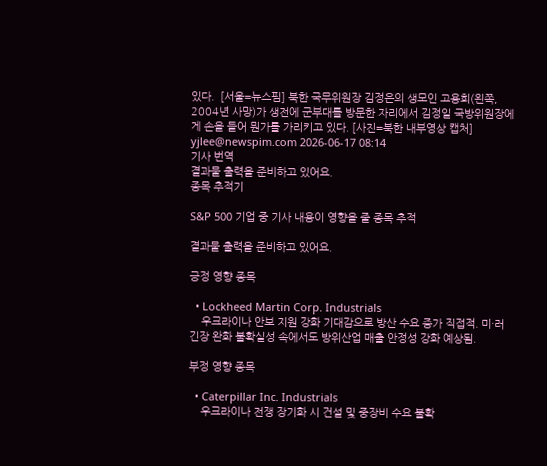있다.  [서울=뉴스핌] 북한 국무위원장 김정은의 생모인 고용희(왼쪽, 2004년 사망)가 생전에 군부대를 방문한 자리에서 김정일 국방위원장에게 손을 들어 뭔가를 가리키고 있다. [사진=북한 내부영상 캡처] yjlee@newspim.com 2026-06-17 08:14
기사 번역
결과물 출력을 준비하고 있어요.
종목 추적기

S&P 500 기업 중 기사 내용이 영향을 줄 종목 추적

결과물 출력을 준비하고 있어요.

긍정 영향 종목

  • Lockheed Martin Corp. Industrials
    우크라이나 안보 지원 강화 기대감으로 방산 수요 증가 직접적. 미·러 긴장 완화 불확실성 속에서도 방위산업 매출 안정성 강화 예상됨.

부정 영향 종목

  • Caterpillar Inc. Industrials
    우크라이나 전쟁 장기화 시 건설 및 중장비 수요 불확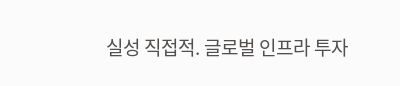실성 직접적. 글로벌 인프라 투자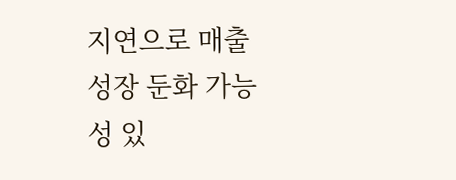지연으로 매출 성장 둔화 가능성 있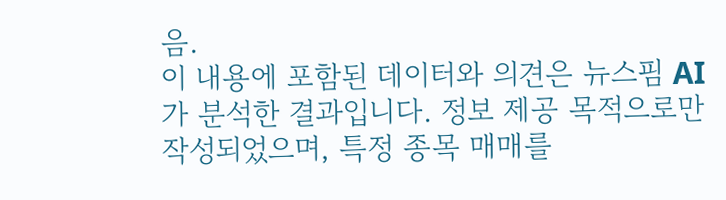음.
이 내용에 포함된 데이터와 의견은 뉴스핌 AI가 분석한 결과입니다. 정보 제공 목적으로만 작성되었으며, 특정 종목 매매를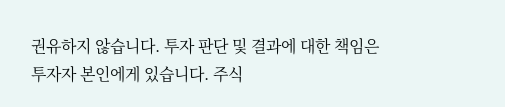권유하지 않습니다. 투자 판단 및 결과에 대한 책임은 투자자 본인에게 있습니다. 주식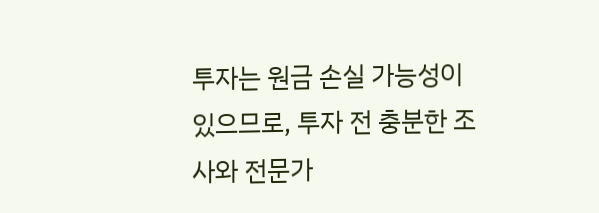투자는 원금 손실 가능성이 있으므로, 투자 전 충분한 조사와 전문가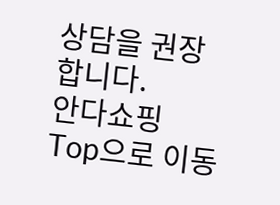상담을 권장합니다.
안다쇼핑
Top으로 이동